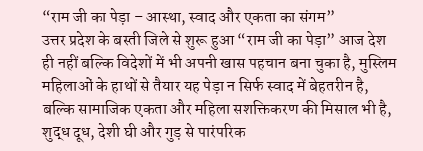“राम जी का पेड़ा – आस्था, स्वाद और एकता का संगम”
उत्तर प्रदेश के बस्ती जिले से शुरू हुआ “राम जी का पेड़ा” आज देश ही नहीं बल्कि विदेशों में भी अपनी खास पहचान बना चुका है, मुस्लिम महिलाओं के हाथों से तैयार यह पेड़ा न सिर्फ स्वाद में बेहतरीन है, बल्कि सामाजिक एकता और महिला सशक्तिकरण की मिसाल भी है, शुद्ध दूध, देशी घी और गुड़ से पारंपरिक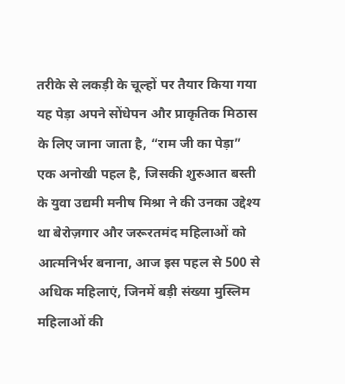तरीके से लकड़ी के चूल्हों पर तैयार किया गया यह पेड़ा अपने सोंधेपन और प्राकृतिक मिठास के लिए जाना जाता है, “राम जी का पेड़ा” एक अनोखी पहल है, जिसकी शुरुआत बस्ती के युवा उद्यमी मनीष मिश्रा ने की उनका उद्देश्य था बेरोज़गार और जरूरतमंद महिलाओं को आत्मनिर्भर बनाना, आज इस पहल से 500 से अधिक महिलाएं, जिनमें बड़ी संख्या मुस्लिम महिलाओं की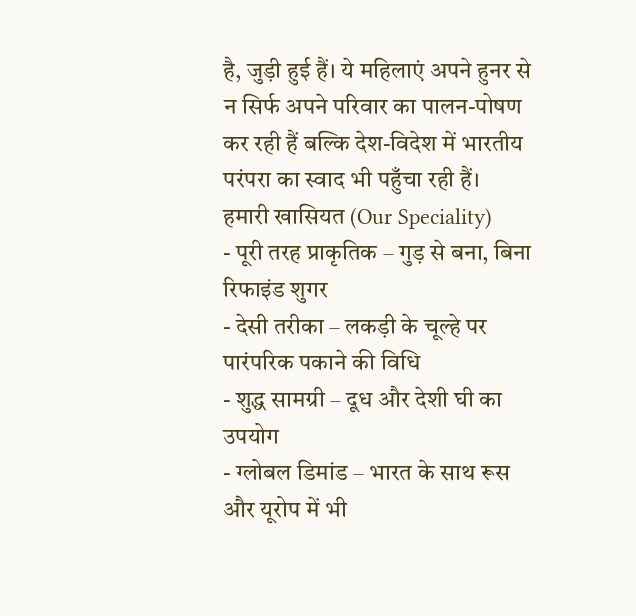है, जुड़ी हुई हैं। ये महिलाएं अपने हुनर से न सिर्फ अपने परिवार का पालन-पोषण कर रही हैं बल्कि देश-विदेश में भारतीय परंपरा का स्वाद भी पहुँचा रही हैं।
हमारी खासियत (Our Speciality)
- पूरी तरह प्राकृतिक – गुड़ से बना, बिना रिफाइंड शुगर
- देसी तरीका – लकड़ी के चूल्हे पर पारंपरिक पकाने की विधि
- शुद्ध सामग्री – दूध और देशी घी का उपयोग
- ग्लोबल डिमांड – भारत के साथ रूस और यूरोप में भी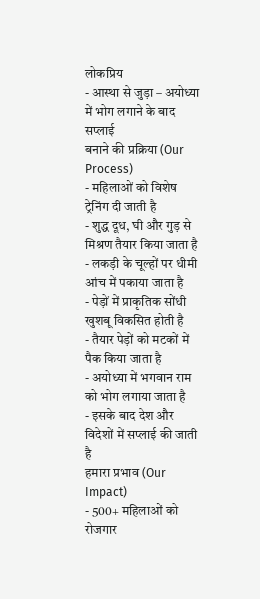लोकप्रिय
- आस्था से जुड़ा – अयोध्या में भोग लगाने के बाद सप्लाई
बनाने की प्रक्रिया (Our Process)
- महिलाओं को विशेष ट्रेनिंग दी जाती है
- शुद्ध दूध, घी और गुड़ से मिश्रण तैयार किया जाता है
- लकड़ी के चूल्हों पर धीमी आंच में पकाया जाता है
- पेड़ों में प्राकृतिक सोंधी खुशबू विकसित होती है
- तैयार पेड़ों को मटकों में पैक किया जाता है
- अयोध्या में भगवान राम को भोग लगाया जाता है
- इसके बाद देश और विदेशों में सप्लाई की जाती है
हमारा प्रभाव (Our Impact)
- 500+ महिलाओं को रोजगार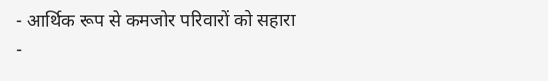- आर्थिक रूप से कमजोर परिवारों को सहारा
-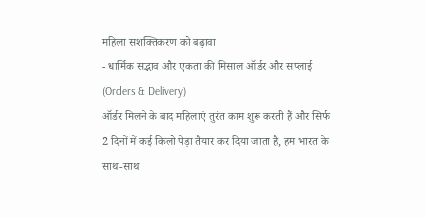महिला सशक्तिकरण को बढ़ावा
- धार्मिक सद्भाव और एकता की मिसाल ऑर्डर और सप्लाई (Orders & Delivery)
ऑर्डर मिलने के बाद महिलाएं तुरंत काम शुरू करती हैं और सिर्फ 2 दिनों में कई किलो पेड़ा तैयार कर दिया जाता है, हम भारत के साथ-साथ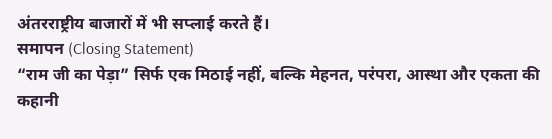अंतरराष्ट्रीय बाजारों में भी सप्लाई करते हैं।
समापन (Closing Statement)
“राम जी का पेड़ा” सिर्फ एक मिठाई नहीं, बल्कि मेहनत, परंपरा, आस्था और एकता की कहानी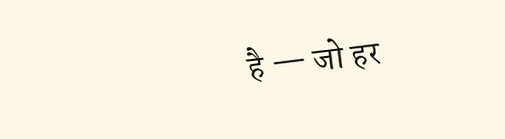है — जो हर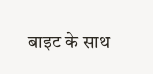बाइट के साथ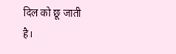दिल को छू जाती है।